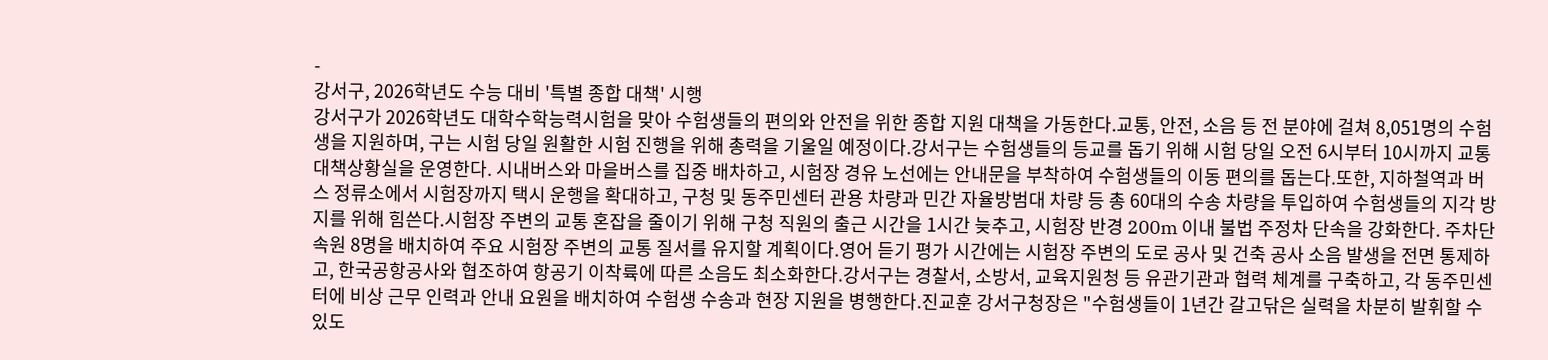-
강서구, 2026학년도 수능 대비 '특별 종합 대책' 시행
강서구가 2026학년도 대학수학능력시험을 맞아 수험생들의 편의와 안전을 위한 종합 지원 대책을 가동한다.교통, 안전, 소음 등 전 분야에 걸쳐 8,051명의 수험생을 지원하며, 구는 시험 당일 원활한 시험 진행을 위해 총력을 기울일 예정이다.강서구는 수험생들의 등교를 돕기 위해 시험 당일 오전 6시부터 10시까지 교통대책상황실을 운영한다. 시내버스와 마을버스를 집중 배차하고, 시험장 경유 노선에는 안내문을 부착하여 수험생들의 이동 편의를 돕는다.또한, 지하철역과 버스 정류소에서 시험장까지 택시 운행을 확대하고, 구청 및 동주민센터 관용 차량과 민간 자율방범대 차량 등 총 60대의 수송 차량을 투입하여 수험생들의 지각 방지를 위해 힘쓴다.시험장 주변의 교통 혼잡을 줄이기 위해 구청 직원의 출근 시간을 1시간 늦추고, 시험장 반경 200m 이내 불법 주정차 단속을 강화한다. 주차단속원 8명을 배치하여 주요 시험장 주변의 교통 질서를 유지할 계획이다.영어 듣기 평가 시간에는 시험장 주변의 도로 공사 및 건축 공사 소음 발생을 전면 통제하고, 한국공항공사와 협조하여 항공기 이착륙에 따른 소음도 최소화한다.강서구는 경찰서, 소방서, 교육지원청 등 유관기관과 협력 체계를 구축하고, 각 동주민센터에 비상 근무 인력과 안내 요원을 배치하여 수험생 수송과 현장 지원을 병행한다.진교훈 강서구청장은 "수험생들이 1년간 갈고닦은 실력을 차분히 발휘할 수 있도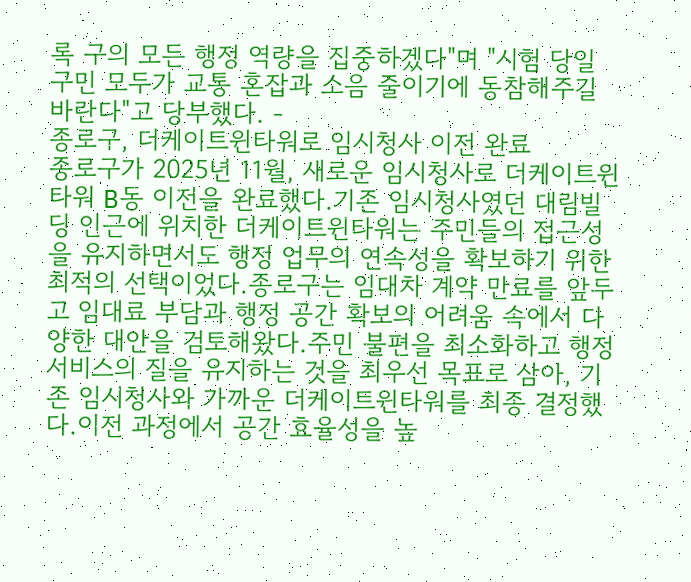록 구의 모든 행정 역량을 집중하겠다"며 "시험 당일 구민 모두가 교통 혼잡과 소음 줄이기에 동참해주길 바란다"고 당부했다. -
종로구, 더케이트윈타워로 임시청사 이전 완료
종로구가 2025년 11월, 새로운 임시청사로 더케이트윈타워 B동 이전을 완료했다.기존 임시청사였던 대림빌딩 인근에 위치한 더케이트윈타워는 주민들의 접근성을 유지하면서도 행정 업무의 연속성을 확보하기 위한 최적의 선택이었다.종로구는 임대차 계약 만료를 앞두고 임대료 부담과 행정 공간 확보의 어려움 속에서 다양한 대안을 검토해왔다.주민 불편을 최소화하고 행정 서비스의 질을 유지하는 것을 최우선 목표로 삼아, 기존 임시청사와 가까운 더케이트윈타워를 최종 결정했다.이전 과정에서 공간 효율성을 높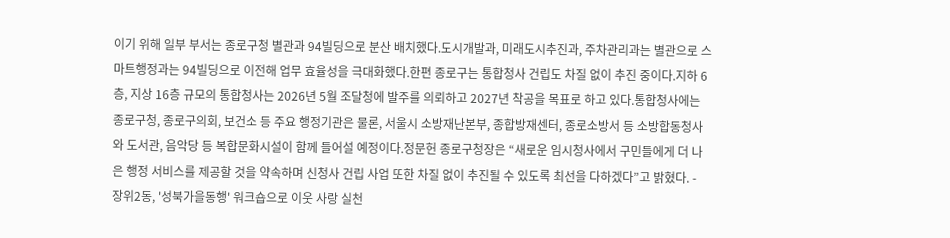이기 위해 일부 부서는 종로구청 별관과 94빌딩으로 분산 배치했다.도시개발과, 미래도시추진과, 주차관리과는 별관으로 스마트행정과는 94빌딩으로 이전해 업무 효율성을 극대화했다.한편 종로구는 통합청사 건립도 차질 없이 추진 중이다.지하 6층, 지상 16층 규모의 통합청사는 2026년 5월 조달청에 발주를 의뢰하고 2027년 착공을 목표로 하고 있다.통합청사에는 종로구청, 종로구의회, 보건소 등 주요 행정기관은 물론, 서울시 소방재난본부, 종합방재센터, 종로소방서 등 소방합동청사와 도서관, 음악당 등 복합문화시설이 함께 들어설 예정이다.정문헌 종로구청장은 “새로운 임시청사에서 구민들에게 더 나은 행정 서비스를 제공할 것을 약속하며 신청사 건립 사업 또한 차질 없이 추진될 수 있도록 최선을 다하겠다”고 밝혔다. -
장위2동, '성북가을동행' 워크숍으로 이웃 사랑 실천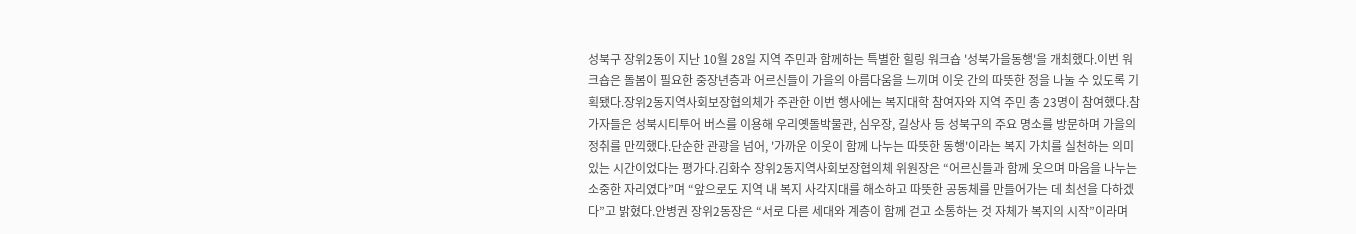성북구 장위2동이 지난 10월 28일 지역 주민과 함께하는 특별한 힐링 워크숍 '성북가을동행'을 개최했다.이번 워크숍은 돌봄이 필요한 중장년층과 어르신들이 가을의 아름다움을 느끼며 이웃 간의 따뜻한 정을 나눌 수 있도록 기획됐다.장위2동지역사회보장협의체가 주관한 이번 행사에는 복지대학 참여자와 지역 주민 총 23명이 참여했다.참가자들은 성북시티투어 버스를 이용해 우리옛돌박물관, 심우장, 길상사 등 성북구의 주요 명소를 방문하며 가을의 정취를 만끽했다.단순한 관광을 넘어, '가까운 이웃이 함께 나누는 따뜻한 동행'이라는 복지 가치를 실천하는 의미 있는 시간이었다는 평가다.김화수 장위2동지역사회보장협의체 위원장은 “어르신들과 함께 웃으며 마음을 나누는 소중한 자리였다”며 “앞으로도 지역 내 복지 사각지대를 해소하고 따뜻한 공동체를 만들어가는 데 최선을 다하겠다”고 밝혔다.안병권 장위2동장은 “서로 다른 세대와 계층이 함께 걷고 소통하는 것 자체가 복지의 시작”이라며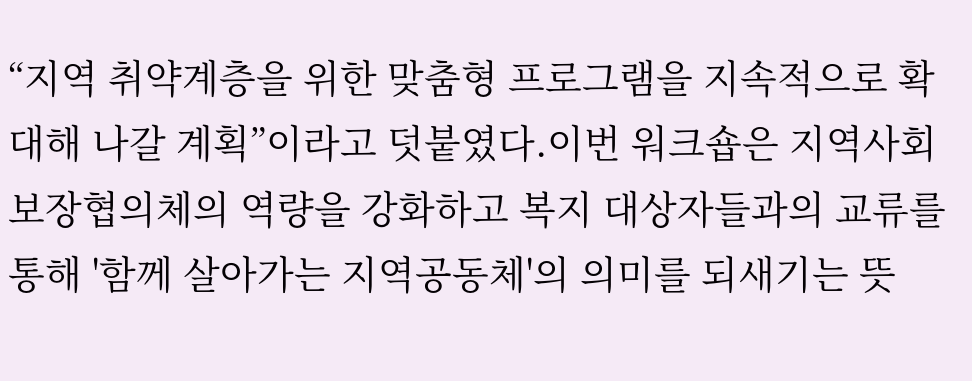“지역 취약계층을 위한 맞춤형 프로그램을 지속적으로 확대해 나갈 계획”이라고 덧붙였다.이번 워크숍은 지역사회보장협의체의 역량을 강화하고 복지 대상자들과의 교류를 통해 '함께 살아가는 지역공동체'의 의미를 되새기는 뜻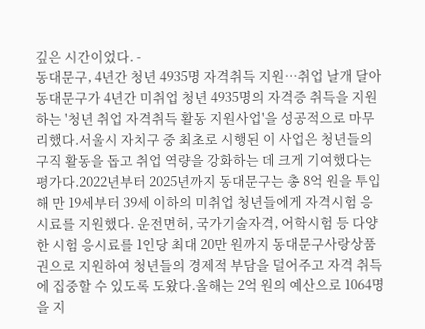깊은 시간이었다. -
동대문구, 4년간 청년 4935명 자격취득 지원…취업 날개 달아
동대문구가 4년간 미취업 청년 4935명의 자격증 취득을 지원하는 '청년 취업 자격취득 활동 지원사업'을 성공적으로 마무리했다.서울시 자치구 중 최초로 시행된 이 사업은 청년들의 구직 활동을 돕고 취업 역량을 강화하는 데 크게 기여했다는 평가다.2022년부터 2025년까지 동대문구는 총 8억 원을 투입해 만 19세부터 39세 이하의 미취업 청년들에게 자격시험 응시료를 지원했다. 운전면허, 국가기술자격, 어학시험 등 다양한 시험 응시료를 1인당 최대 20만 원까지 동대문구사랑상품권으로 지원하여 청년들의 경제적 부담을 덜어주고 자격 취득에 집중할 수 있도록 도왔다.올해는 2억 원의 예산으로 1064명을 지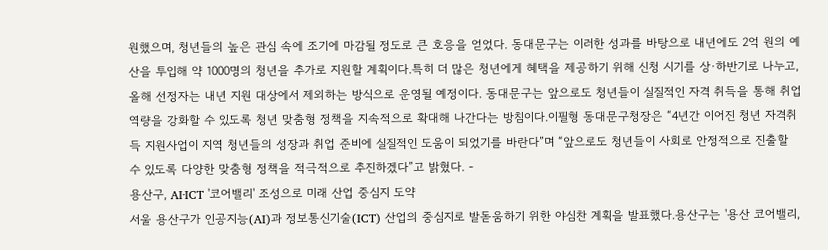원했으며, 청년들의 높은 관심 속에 조기에 마감될 정도로 큰 호응을 얻었다. 동대문구는 이러한 성과를 바탕으로 내년에도 2억 원의 예산을 투입해 약 1000명의 청년을 추가로 지원할 계획이다.특히 더 많은 청년에게 혜택을 제공하기 위해 신청 시기를 상·하반기로 나누고, 올해 선정자는 내년 지원 대상에서 제외하는 방식으로 운영될 예정이다. 동대문구는 앞으로도 청년들이 실질적인 자격 취득을 통해 취업 역량을 강화할 수 있도록 청년 맞춤형 정책을 지속적으로 확대해 나간다는 방침이다.이필형 동대문구청장은 “4년간 이어진 청년 자격취득 지원사업이 지역 청년들의 성장과 취업 준비에 실질적인 도움이 되었기를 바란다”며 “앞으로도 청년들이 사회로 안정적으로 진출할 수 있도록 다양한 맞춤형 정책을 적극적으로 추진하겠다”고 밝혔다. -
용산구, AI·ICT '코어밸리' 조성으로 미래 산업 중심지 도약
서울 용산구가 인공지능(AI)과 정보통신기술(ICT) 산업의 중심지로 발돋움하기 위한 야심찬 계획을 발표했다.용산구는 '용산 코어밸리,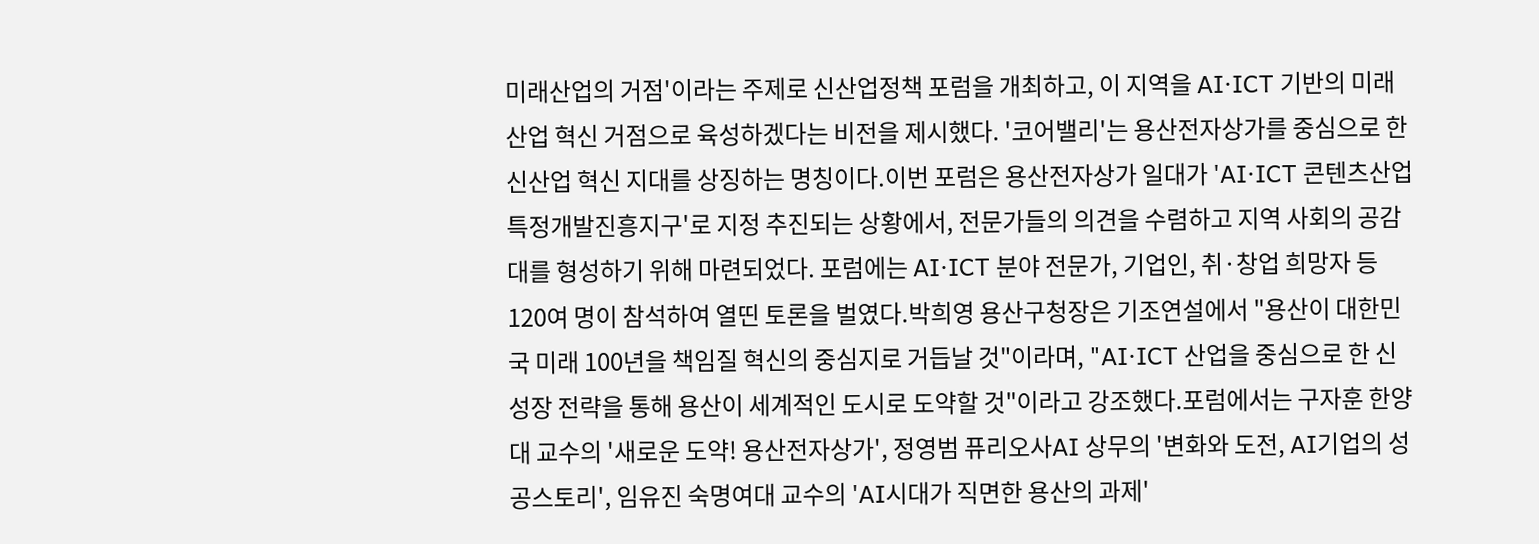미래산업의 거점'이라는 주제로 신산업정책 포럼을 개최하고, 이 지역을 AI·ICT 기반의 미래 산업 혁신 거점으로 육성하겠다는 비전을 제시했다. '코어밸리'는 용산전자상가를 중심으로 한 신산업 혁신 지대를 상징하는 명칭이다.이번 포럼은 용산전자상가 일대가 'AI·ICT 콘텐츠산업 특정개발진흥지구'로 지정 추진되는 상황에서, 전문가들의 의견을 수렴하고 지역 사회의 공감대를 형성하기 위해 마련되었다. 포럼에는 AI·ICT 분야 전문가, 기업인, 취·창업 희망자 등 120여 명이 참석하여 열띤 토론을 벌였다.박희영 용산구청장은 기조연설에서 "용산이 대한민국 미래 100년을 책임질 혁신의 중심지로 거듭날 것"이라며, "AI·ICT 산업을 중심으로 한 신성장 전략을 통해 용산이 세계적인 도시로 도약할 것"이라고 강조했다.포럼에서는 구자훈 한양대 교수의 '새로운 도약! 용산전자상가', 정영범 퓨리오사AI 상무의 '변화와 도전, AI기업의 성공스토리', 임유진 숙명여대 교수의 'AI시대가 직면한 용산의 과제'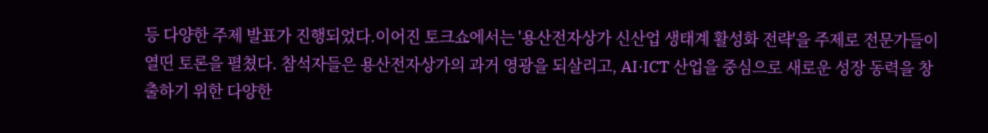등 다양한 주제 발표가 진행되었다.이어진 토크쇼에서는 '용산전자상가 신산업 생태계 활성화 전략'을 주제로 전문가들이 열띤 토론을 펼쳤다. 참석자들은 용산전자상가의 과거 영광을 되살리고, AI·ICT 산업을 중심으로 새로운 성장 동력을 창출하기 위한 다양한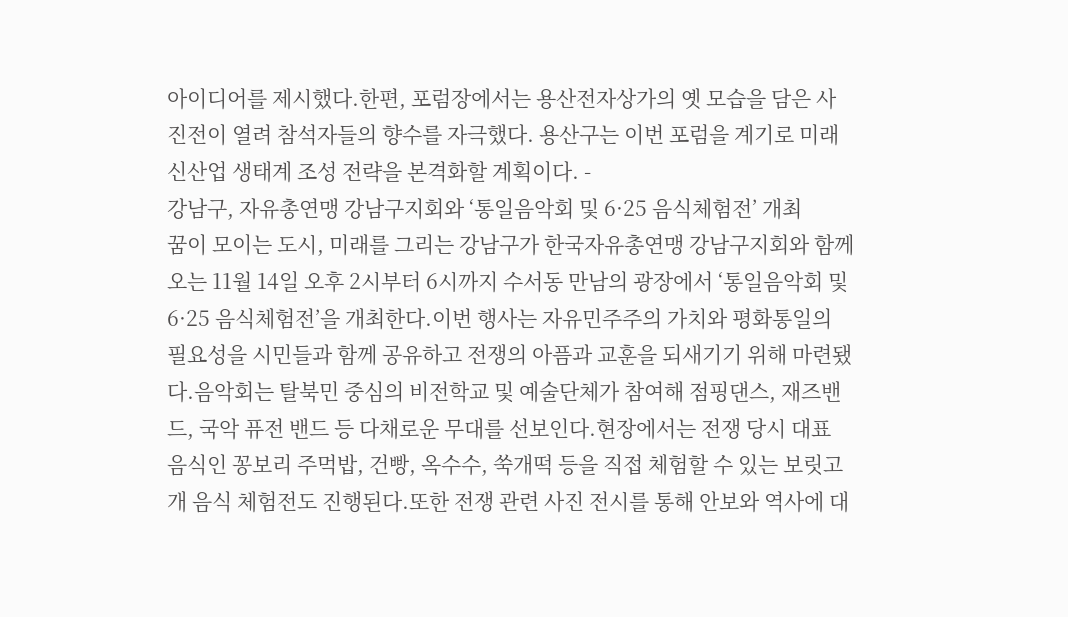아이디어를 제시했다.한편, 포럼장에서는 용산전자상가의 옛 모습을 담은 사진전이 열려 참석자들의 향수를 자극했다. 용산구는 이번 포럼을 계기로 미래 신산업 생태계 조성 전략을 본격화할 계획이다. -
강남구, 자유총연맹 강남구지회와 ‘통일음악회 및 6·25 음식체험전’ 개최
꿈이 모이는 도시, 미래를 그리는 강남구가 한국자유총연맹 강남구지회와 함께 오는 11월 14일 오후 2시부터 6시까지 수서동 만남의 광장에서 ‘통일음악회 및 6·25 음식체험전’을 개최한다.이번 행사는 자유민주주의 가치와 평화통일의 필요성을 시민들과 함께 공유하고 전쟁의 아픔과 교훈을 되새기기 위해 마련됐다.음악회는 탈북민 중심의 비전학교 및 예술단체가 참여해 점핑댄스, 재즈밴드, 국악 퓨전 밴드 등 다채로운 무대를 선보인다.현장에서는 전쟁 당시 대표 음식인 꽁보리 주먹밥, 건빵, 옥수수, 쑥개떡 등을 직접 체험할 수 있는 보릿고개 음식 체험전도 진행된다.또한 전쟁 관련 사진 전시를 통해 안보와 역사에 대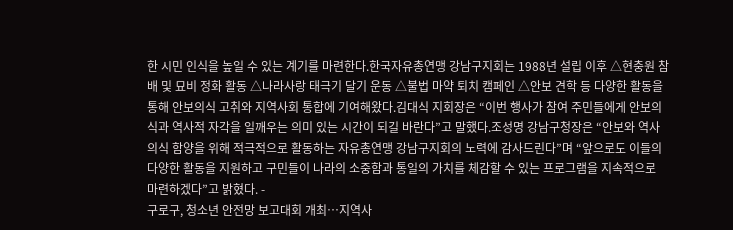한 시민 인식을 높일 수 있는 계기를 마련한다.한국자유총연맹 강남구지회는 1988년 설립 이후 △현충원 참배 및 묘비 정화 활동 △나라사랑 태극기 달기 운동 △불법 마약 퇴치 캠페인 △안보 견학 등 다양한 활동을 통해 안보의식 고취와 지역사회 통합에 기여해왔다.김대식 지회장은 “이번 행사가 참여 주민들에게 안보의식과 역사적 자각을 일깨우는 의미 있는 시간이 되길 바란다”고 말했다.조성명 강남구청장은 “안보와 역사의식 함양을 위해 적극적으로 활동하는 자유총연맹 강남구지회의 노력에 감사드린다”며 “앞으로도 이들의 다양한 활동을 지원하고 구민들이 나라의 소중함과 통일의 가치를 체감할 수 있는 프로그램을 지속적으로 마련하겠다”고 밝혔다. -
구로구, 청소년 안전망 보고대회 개최…지역사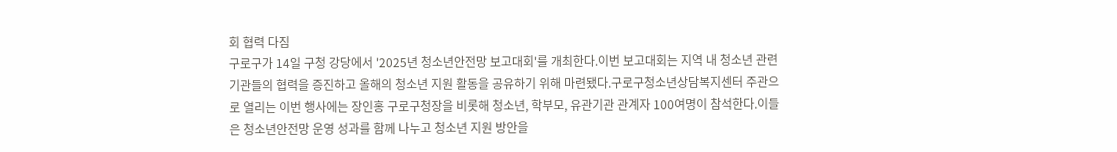회 협력 다짐
구로구가 14일 구청 강당에서 '2025년 청소년안전망 보고대회'를 개최한다.이번 보고대회는 지역 내 청소년 관련 기관들의 협력을 증진하고 올해의 청소년 지원 활동을 공유하기 위해 마련됐다.구로구청소년상담복지센터 주관으로 열리는 이번 행사에는 장인홍 구로구청장을 비롯해 청소년, 학부모, 유관기관 관계자 100여명이 참석한다.이들은 청소년안전망 운영 성과를 함께 나누고 청소년 지원 방안을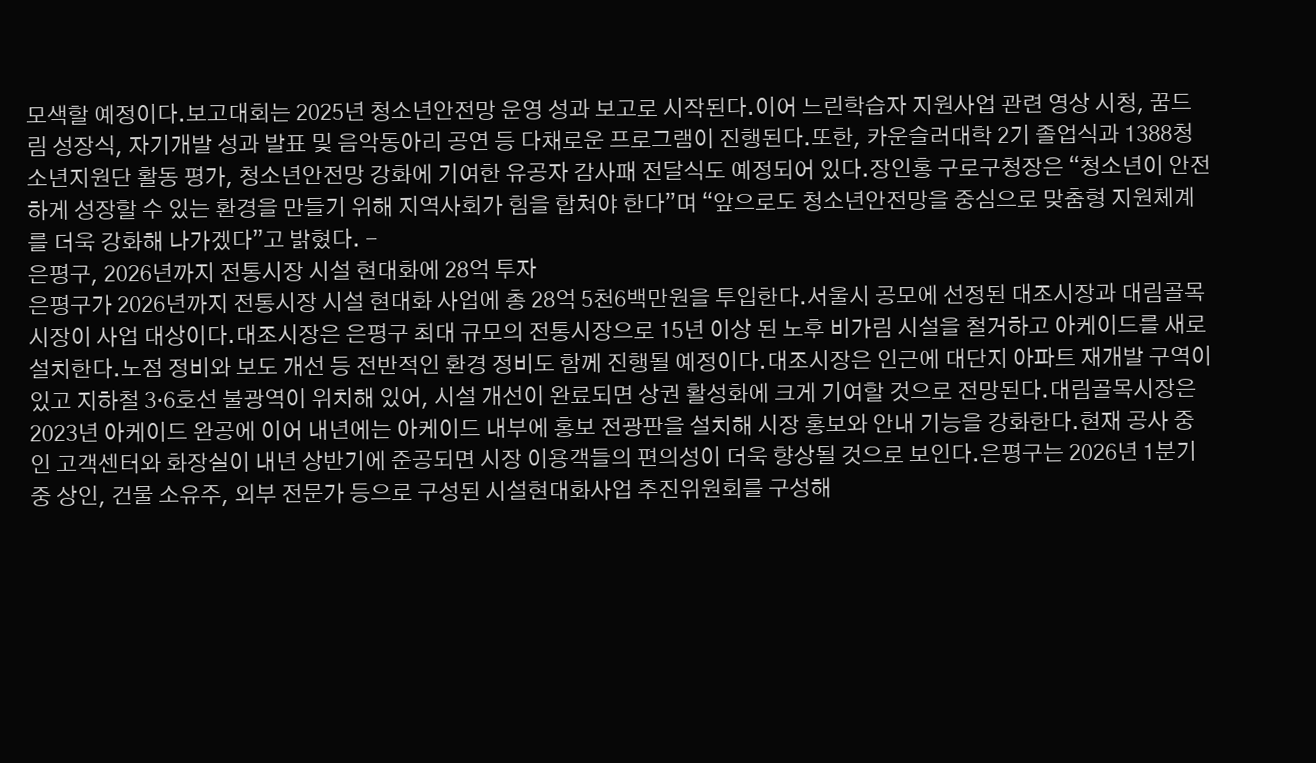모색할 예정이다.보고대회는 2025년 청소년안전망 운영 성과 보고로 시작된다.이어 느린학습자 지원사업 관련 영상 시청, 꿈드림 성장식, 자기개발 성과 발표 및 음악동아리 공연 등 다채로운 프로그램이 진행된다.또한, 카운슬러대학 2기 졸업식과 1388청소년지원단 활동 평가, 청소년안전망 강화에 기여한 유공자 감사패 전달식도 예정되어 있다.장인홍 구로구청장은 “청소년이 안전하게 성장할 수 있는 환경을 만들기 위해 지역사회가 힘을 합쳐야 한다”며 “앞으로도 청소년안전망을 중심으로 맞춤형 지원체계를 더욱 강화해 나가겠다”고 밝혔다. -
은평구, 2026년까지 전통시장 시설 현대화에 28억 투자
은평구가 2026년까지 전통시장 시설 현대화 사업에 총 28억 5천6백만원을 투입한다.서울시 공모에 선정된 대조시장과 대림골목시장이 사업 대상이다.대조시장은 은평구 최대 규모의 전통시장으로 15년 이상 된 노후 비가림 시설을 철거하고 아케이드를 새로 설치한다.노점 정비와 보도 개선 등 전반적인 환경 정비도 함께 진행될 예정이다.대조시장은 인근에 대단지 아파트 재개발 구역이 있고 지하철 3·6호선 불광역이 위치해 있어, 시설 개선이 완료되면 상권 활성화에 크게 기여할 것으로 전망된다.대림골목시장은 2023년 아케이드 완공에 이어 내년에는 아케이드 내부에 홍보 전광판을 설치해 시장 홍보와 안내 기능을 강화한다.현재 공사 중인 고객센터와 화장실이 내년 상반기에 준공되면 시장 이용객들의 편의성이 더욱 향상될 것으로 보인다.은평구는 2026년 1분기 중 상인, 건물 소유주, 외부 전문가 등으로 구성된 시설현대화사업 추진위원회를 구성해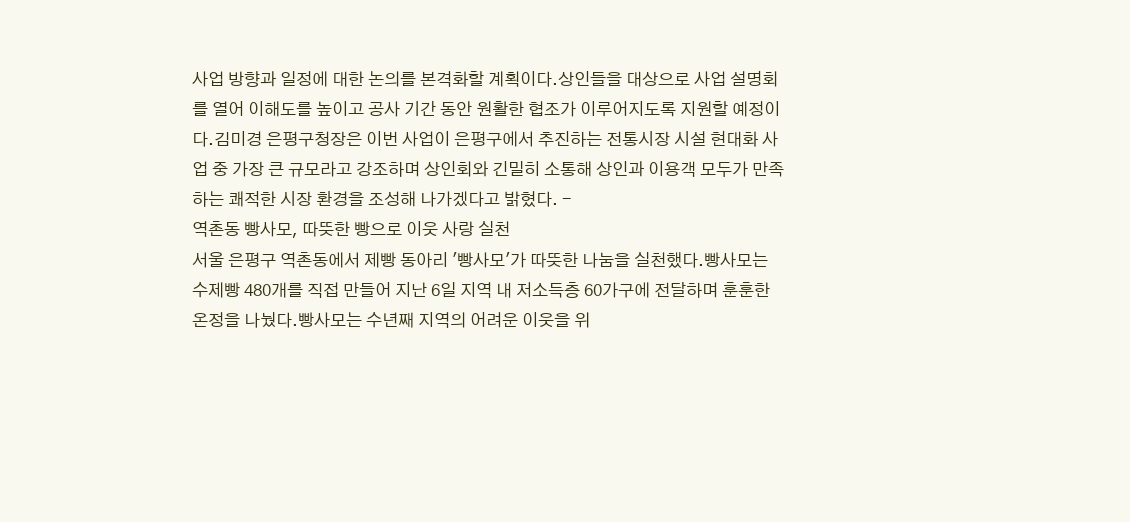사업 방향과 일정에 대한 논의를 본격화할 계획이다.상인들을 대상으로 사업 설명회를 열어 이해도를 높이고 공사 기간 동안 원활한 협조가 이루어지도록 지원할 예정이다.김미경 은평구청장은 이번 사업이 은평구에서 추진하는 전통시장 시설 현대화 사업 중 가장 큰 규모라고 강조하며 상인회와 긴밀히 소통해 상인과 이용객 모두가 만족하는 쾌적한 시장 환경을 조성해 나가겠다고 밝혔다. -
역촌동 빵사모, 따뜻한 빵으로 이웃 사랑 실천
서울 은평구 역촌동에서 제빵 동아리 '빵사모'가 따뜻한 나눔을 실천했다.빵사모는 수제빵 480개를 직접 만들어 지난 6일 지역 내 저소득층 60가구에 전달하며 훈훈한 온정을 나눴다.빵사모는 수년째 지역의 어려운 이웃을 위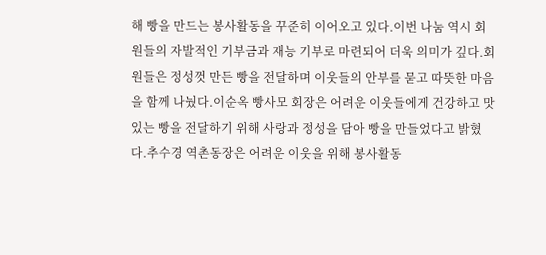해 빵을 만드는 봉사활동을 꾸준히 이어오고 있다.이번 나눔 역시 회원들의 자발적인 기부금과 재능 기부로 마련되어 더욱 의미가 깊다.회원들은 정성껏 만든 빵을 전달하며 이웃들의 안부를 묻고 따뜻한 마음을 함께 나눴다.이순옥 빵사모 회장은 어려운 이웃들에게 건강하고 맛있는 빵을 전달하기 위해 사랑과 정성을 담아 빵을 만들었다고 밝혔다.추수경 역촌동장은 어려운 이웃을 위해 봉사활동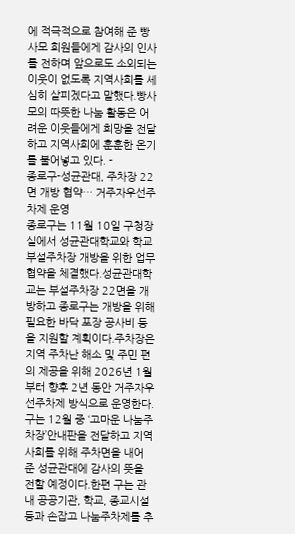에 적극적으로 참여해 준 빵사모 회원들에게 감사의 인사를 전하며 앞으로도 소외되는 이웃이 없도록 지역사회를 세심히 살피겠다고 말했다.빵사모의 따뜻한 나눔 활동은 어려운 이웃들에게 희망을 전달하고 지역사회에 훈훈한 온기를 불어넣고 있다. -
종로구-성균관대, 주차장 22면 개방 협약… 거주자우선주차제 운영
종로구는 11월 10일 구청장실에서 성균관대학교와 학교 부설주차장 개방을 위한 업무협약을 체결했다.성균관대학교는 부설주차장 22면을 개방하고 종로구는 개방을 위해 필요한 바닥 포장 공사비 등을 지원할 계획이다.주차장은 지역 주차난 해소 및 주민 편의 제공을 위해 2026년 1월부터 향후 2년 동안 거주자우선주차제 방식으로 운영한다.구는 12월 중 ‘고마운 나눔주차장’안내판을 전달하고 지역사회를 위해 주차면을 내어 준 성균관대에 감사의 뜻을 전할 예정이다.한편 구는 관내 공공기관, 학교, 종교시설 등과 손잡고 나눔주차제를 추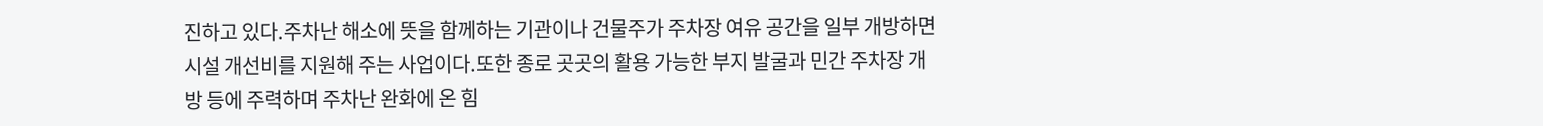진하고 있다.주차난 해소에 뜻을 함께하는 기관이나 건물주가 주차장 여유 공간을 일부 개방하면 시설 개선비를 지원해 주는 사업이다.또한 종로 곳곳의 활용 가능한 부지 발굴과 민간 주차장 개방 등에 주력하며 주차난 완화에 온 힘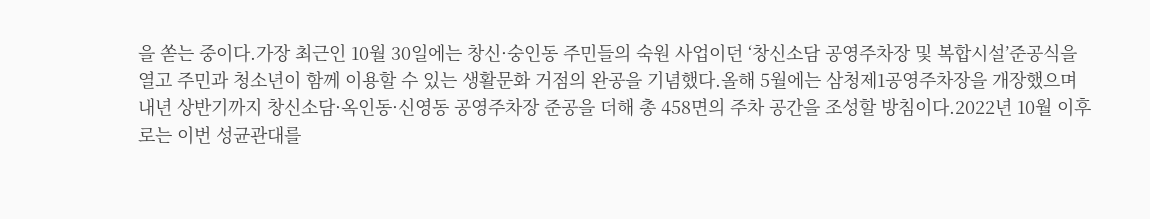을 쏟는 중이다.가장 최근인 10월 30일에는 창신·숭인동 주민들의 숙원 사업이던 ‘창신소담 공영주차장 및 복합시설’준공식을 열고 주민과 청소년이 함께 이용할 수 있는 생활문화 거점의 완공을 기념했다.올해 5월에는 삼청제1공영주차장을 개장했으며 내년 상반기까지 창신소담·옥인동·신영동 공영주차장 준공을 더해 총 458면의 주차 공간을 조성할 방침이다.2022년 10월 이후로는 이번 성균관대를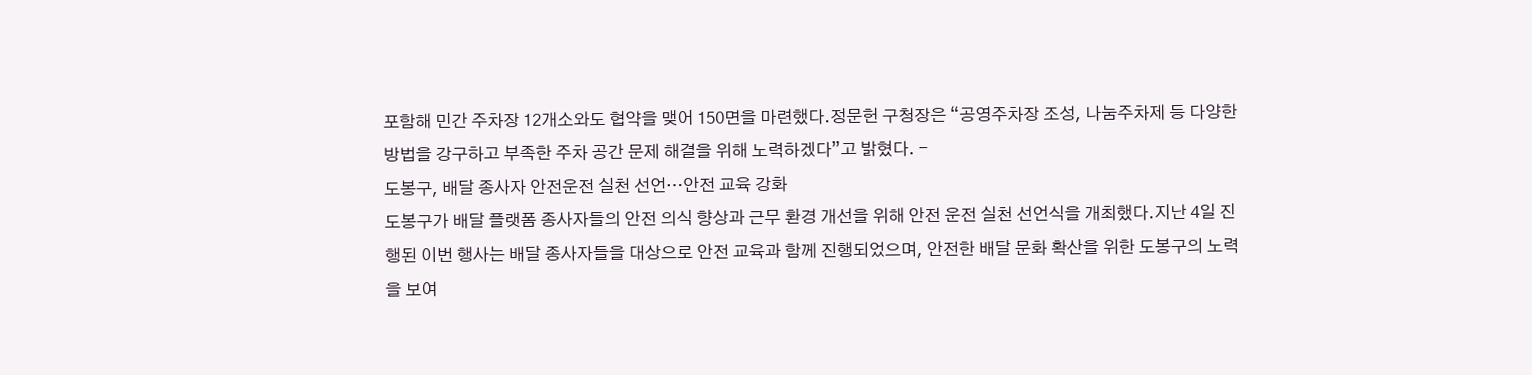포함해 민간 주차장 12개소와도 협약을 맺어 150면을 마련했다.정문헌 구청장은 “공영주차장 조성, 나눔주차제 등 다양한 방법을 강구하고 부족한 주차 공간 문제 해결을 위해 노력하겠다”고 밝혔다. -
도봉구, 배달 종사자 안전운전 실천 선언…안전 교육 강화
도봉구가 배달 플랫폼 종사자들의 안전 의식 향상과 근무 환경 개선을 위해 안전 운전 실천 선언식을 개최했다.지난 4일 진행된 이번 행사는 배달 종사자들을 대상으로 안전 교육과 함께 진행되었으며, 안전한 배달 문화 확산을 위한 도봉구의 노력을 보여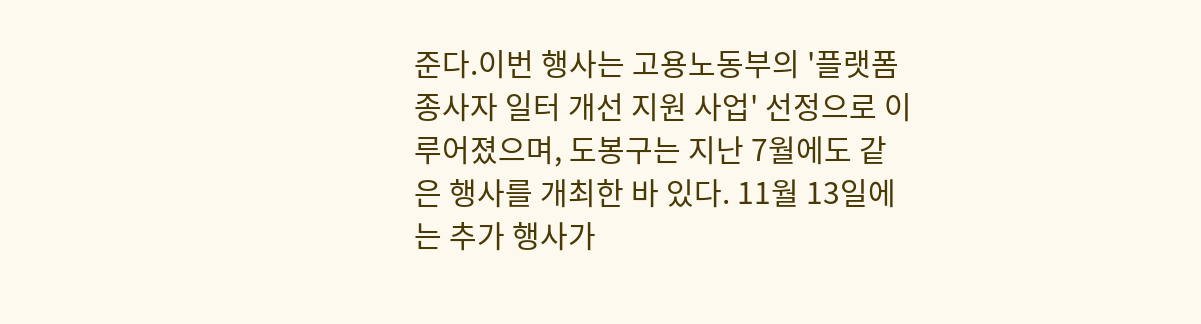준다.이번 행사는 고용노동부의 '플랫폼 종사자 일터 개선 지원 사업' 선정으로 이루어졌으며, 도봉구는 지난 7월에도 같은 행사를 개최한 바 있다. 11월 13일에는 추가 행사가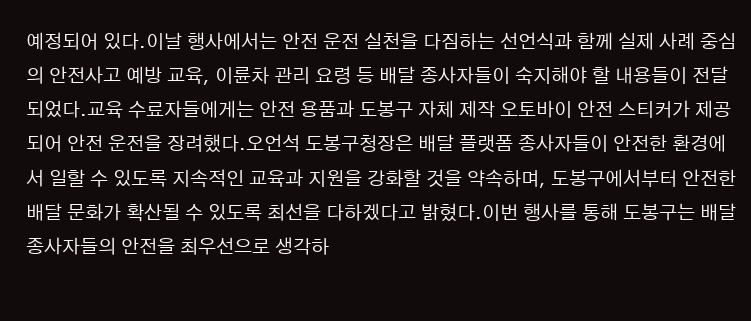예정되어 있다.이날 행사에서는 안전 운전 실천을 다짐하는 선언식과 함께 실제 사례 중심의 안전사고 예방 교육, 이륜차 관리 요령 등 배달 종사자들이 숙지해야 할 내용들이 전달되었다.교육 수료자들에게는 안전 용품과 도봉구 자체 제작 오토바이 안전 스티커가 제공되어 안전 운전을 장려했다.오언석 도봉구청장은 배달 플랫폼 종사자들이 안전한 환경에서 일할 수 있도록 지속적인 교육과 지원을 강화할 것을 약속하며, 도봉구에서부터 안전한 배달 문화가 확산될 수 있도록 최선을 다하겠다고 밝혔다.이번 행사를 통해 도봉구는 배달 종사자들의 안전을 최우선으로 생각하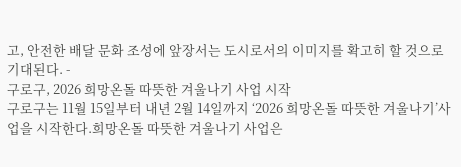고, 안전한 배달 문화 조성에 앞장서는 도시로서의 이미지를 확고히 할 것으로 기대된다. -
구로구, 2026 희망온돌 따뜻한 겨울나기 사업 시작
구로구는 11월 15일부터 내년 2월 14일까지 ‘2026 희망온돌 따뜻한 겨울나기’사업을 시작한다.희망온돌 따뜻한 겨울나기 사업은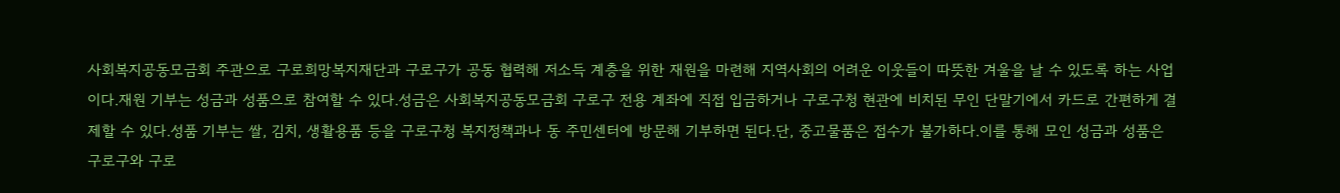사회복지공동모금회 주관으로 구로희망복지재단과 구로구가 공동 협력해 저소득 계층을 위한 재원을 마련해 지역사회의 어려운 이웃들이 따뜻한 겨울을 날 수 있도록 하는 사업이다.재원 기부는 성금과 성품으로 참여할 수 있다.성금은 사회복지공동모금회 구로구 전용 계좌에 직접 입금하거나 구로구청 현관에 비치된 무인 단말기에서 카드로 간편하게 결제할 수 있다.성품 기부는 쌀, 김치, 생활용품 등을 구로구청 복지정책과나 동 주민센터에 방문해 기부하면 된다.단, 중고물품은 접수가 불가하다.이를 통해 모인 성금과 성품은 구로구와 구로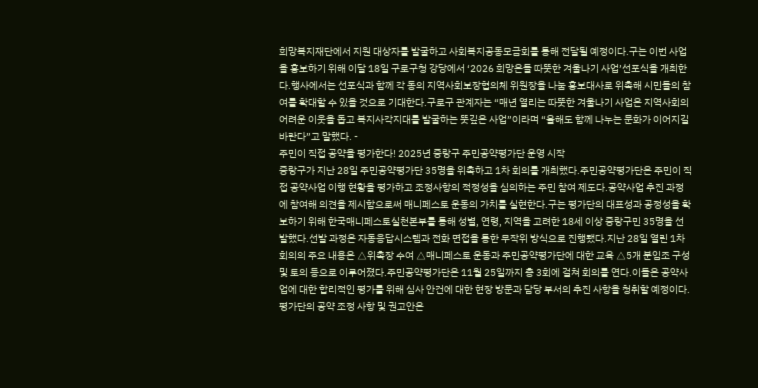희망복지재단에서 지원 대상자를 발굴하고 사회복지공동모금회를 통해 전달될 예정이다.구는 이번 사업을 홍보하기 위해 이달 18일 구로구청 강당에서 ‘2026 희망온돌 따뜻한 겨울나기 사업’선포식을 개최한다.행사에서는 선포식과 함께 각 동의 지역사회보장협의체 위원장을 나눔 홍보대사로 위촉해 시민들의 참여를 확대할 수 있을 것으로 기대한다.구로구 관계자는 “매년 열리는 따뜻한 겨울나기 사업은 지역사회의 어려운 이웃을 돕고 복지사각지대를 발굴하는 뜻깊은 사업”이라며 “올해도 함께 나누는 문화가 이어지길 바란다”고 말했다. -
주민이 직접 공약을 평가한다! 2025년 중랑구 주민공약평가단 운영 시작
중랑구가 지난 28일 주민공약평가단 35명을 위촉하고 1차 회의를 개최했다.주민공약평가단은 주민이 직접 공약사업 이행 현황을 평가하고 조정사항의 적정성을 심의하는 주민 참여 제도다.공약사업 추진 과정에 참여해 의견을 제시함으로써 매니페스토 운동의 가치를 실현한다.구는 평가단의 대표성과 공정성을 확보하기 위해 한국매니페스토실천본부를 통해 성별, 연령, 지역을 고려한 18세 이상 중랑구민 35명을 선발했다.선발 과정은 자동응답시스템과 전화 면접을 통한 무작위 방식으로 진행됐다.지난 28일 열린 1차 회의의 주요 내용은 △위촉장 수여 △매니페스토 운동과 주민공약평가단에 대한 교육 △5개 분임조 구성 및 토의 등으로 이루어졌다.주민공약평가단은 11월 25일까지 총 3회에 걸쳐 회의를 연다.이들은 공약사업에 대한 합리적인 평가를 위해 심사 안건에 대한 현장 방문과 담당 부서의 추진 사항을 청취할 예정이다.평가단의 공약 조정 사항 및 권고안은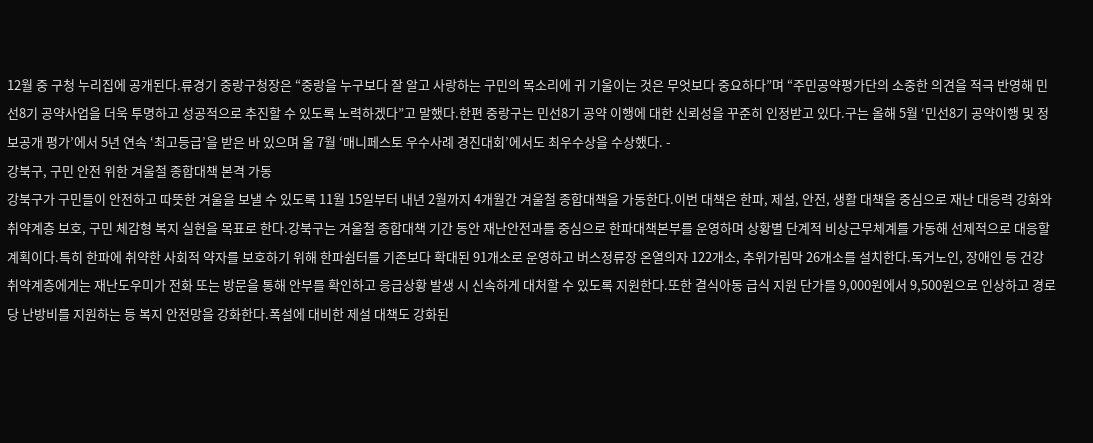12월 중 구청 누리집에 공개된다.류경기 중랑구청장은 “중랑을 누구보다 잘 알고 사랑하는 구민의 목소리에 귀 기울이는 것은 무엇보다 중요하다”며 “주민공약평가단의 소중한 의견을 적극 반영해 민선8기 공약사업을 더욱 투명하고 성공적으로 추진할 수 있도록 노력하겠다”고 말했다.한편 중랑구는 민선8기 공약 이행에 대한 신뢰성을 꾸준히 인정받고 있다.구는 올해 5월 ‘민선8기 공약이행 및 정보공개 평가’에서 5년 연속 ‘최고등급’을 받은 바 있으며 올 7월 ‘매니페스토 우수사례 경진대회’에서도 최우수상을 수상했다. -
강북구, 구민 안전 위한 겨울철 종합대책 본격 가동
강북구가 구민들이 안전하고 따뜻한 겨울을 보낼 수 있도록 11월 15일부터 내년 2월까지 4개월간 겨울철 종합대책을 가동한다.이번 대책은 한파, 제설, 안전, 생활 대책을 중심으로 재난 대응력 강화와 취약계층 보호, 구민 체감형 복지 실현을 목표로 한다.강북구는 겨울철 종합대책 기간 동안 재난안전과를 중심으로 한파대책본부를 운영하며 상황별 단계적 비상근무체계를 가동해 선제적으로 대응할 계획이다.특히 한파에 취약한 사회적 약자를 보호하기 위해 한파쉼터를 기존보다 확대된 91개소로 운영하고 버스정류장 온열의자 122개소, 추위가림막 26개소를 설치한다.독거노인, 장애인 등 건강 취약계층에게는 재난도우미가 전화 또는 방문을 통해 안부를 확인하고 응급상황 발생 시 신속하게 대처할 수 있도록 지원한다.또한 결식아동 급식 지원 단가를 9,000원에서 9,500원으로 인상하고 경로당 난방비를 지원하는 등 복지 안전망을 강화한다.폭설에 대비한 제설 대책도 강화된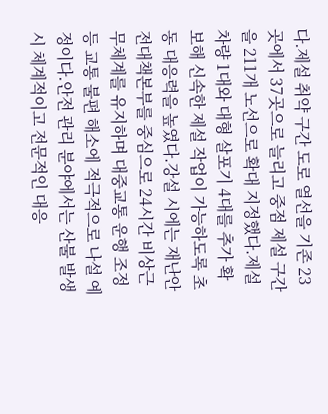다.제설 취약 구간 도로 열선을 기존 23곳에서 37곳으로 늘리고 중점 제설 구간을 211개 노선으로 확대 지정했다.제설차량 1대와 대형 살포기 4대를 추가 확보해 신속한 제설 작업이 가능하도록 초동 대응력을 높였다.강설 시에는 재난안전대책본부를 중심으로 24시간 비상근무체계를 유지하며 대중교통 운행 조정 등 교통 불편 해소에 적극적으로 나설 예정이다.안전 관리 분야에서는 산불 발생 시 체계적이고 전문적인 대응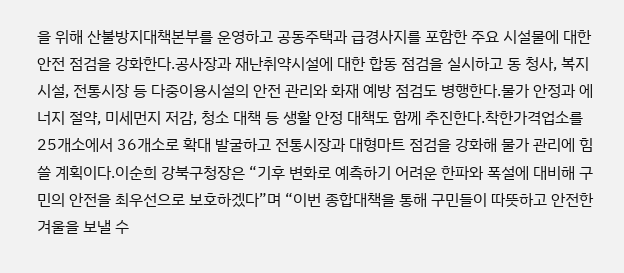을 위해 산불방지대책본부를 운영하고 공동주택과 급경사지를 포함한 주요 시설물에 대한 안전 점검을 강화한다.공사장과 재난취약시설에 대한 합동 점검을 실시하고 동 청사, 복지 시설, 전통시장 등 다중이용시설의 안전 관리와 화재 예방 점검도 병행한다.물가 안정과 에너지 절약, 미세먼지 저감, 청소 대책 등 생활 안정 대책도 함께 추진한다.착한가격업소를 25개소에서 36개소로 확대 발굴하고 전통시장과 대형마트 점검을 강화해 물가 관리에 힘쓸 계획이다.이순희 강북구청장은 “기후 변화로 예측하기 어려운 한파와 폭설에 대비해 구민의 안전을 최우선으로 보호하겠다”며 “이번 종합대책을 통해 구민들이 따뜻하고 안전한 겨울을 보낼 수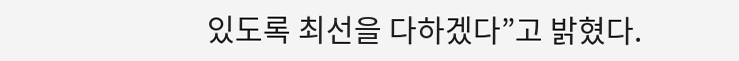있도록 최선을 다하겠다”고 밝혔다.